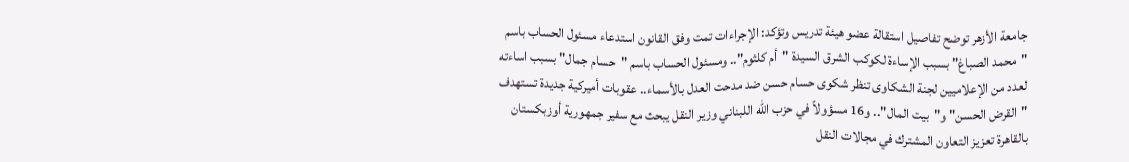جامعة الأزهر توضح تفاصيل استقالة عضو هيئة تدريس وتؤكد: الإجراءات تمت وفق القانون استدعاء مسئول الحساب باسم "محمد الصباغ" بسبب الإساءة لكوكب الشرق السيدة "أم كلثوم".. ومسئول الحساب باسم "حسام جمال" بسبب اساءته لعدد من الإعلاميين لجنة الشكاوى تنظر شكوى حسام حسن ضد مدحت العدل بالأسماء.. عقوبات أميركية جديدة تستهدف "القرض الحسن" و"بيت المال".. و16 مسؤولاً في حزب الله اللبناني وزير النقل يبحث مع سفير جمهورية أوزبكستان بالقاهرة تعزيز التعاون المشترك في مجالات النقل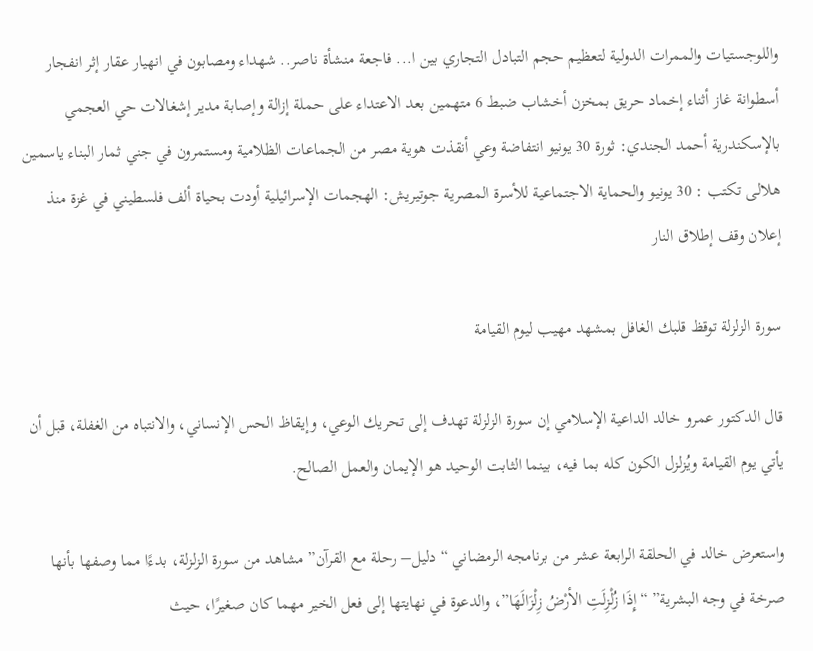واللوجستيات والممرات الدولية لتعظيم حجم التبادل التجاري بين ا... فاجعة منشأة ناصر.. شهداء ومصابون في انهيار عقار إثر انفجار أسطوانة غاز أثناء إخماد حريق بمخزن أخشاب ضبط 6 متهمين بعد الاعتداء على حملة إزالة وإصابة مدير إشغالات حي العجمي بالإسكندرية أحمد الجندي: ثورة 30 يونيو انتفاضة وعي أنقذت هوية مصر من الجماعات الظلامية ومستمرون في جني ثمار البناء ياسمين هلالى تكتب : 30 يونيو والحماية الاجتماعية للأسرة المصرية جوتيريش: الهجمات الإسرائيلية أودت بحياة ألف فلسطيني في غزة منذ إعلان وقف إطلاق النار

سورة الزلزلة توقظ قلبك الغافل بمشهد مهيب ليوم القيامة

قال الدكتور عمرو خالد الداعية الإسلامي إن سورة الزلزلة تهدف إلى تحريك الوعي، وإيقاظ الحس الإنساني، والانتباه من الغفلة، قبل أن يأتي يوم القيامة ويُزلزل الكون كله بما فيه، بينما الثابت الوحيد هو الإيمان والعمل الصالح.

واستعرض خالد في الحلقة الرابعة عشر من برنامجه الرمضاني “دليل– رحلة مع القرآن” مشاهد من سورة الزلزلة، بدءًا مما وصفها بأنها صرخة في وجه البشرية” “إِذَا زُلْزِلَتِ الأرْضُ زِلْزَالَهَا”، والدعوة في نهايتها إلى فعل الخير مهما كان صغيرًا، حيث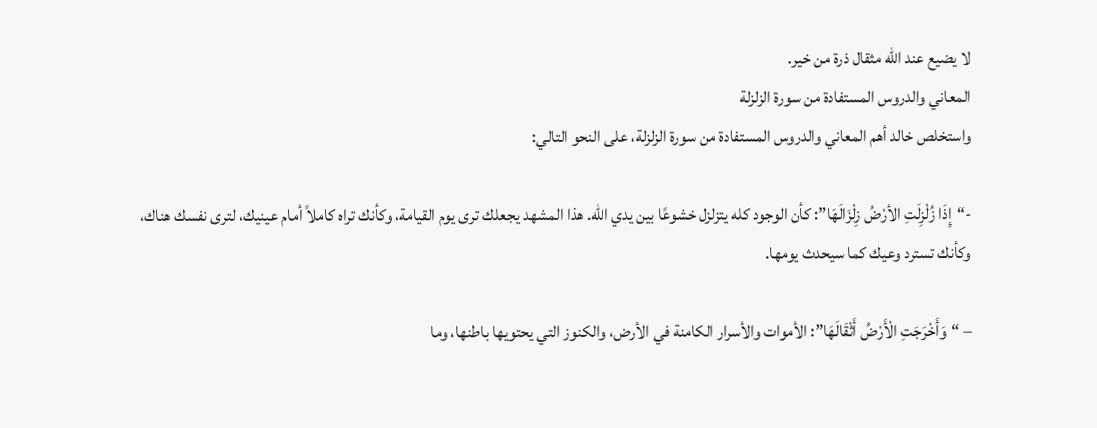لا يضيع عند الله مثقال ذرة من خير.
المعاني والدروس المستفادة من سورة الزلزلة
واستخلص خالد أهم المعاني والدروس المستفادة من سورة الزلزلة، على النحو التالي:

-“إِذَا زُلْزِلَتِ الأرْضُ زِلْزَالَهَا”: كأن الوجود كله يتزلزل خشوعًا بين يدي الله. هذا المشهد يجعلك ترى يوم القيامة، وكأنك تراه كاملاً أمام عينيك، لترى نفسك هناك، وكأنك تسترد وعيك كما سيحدث يومها.

– “وَأَخْرَجَتِ الْأَرْضُ أَثْقَالَهَا”: الأموات والأسرار الكامنة في الأرض، والكنوز التي يحتويها باطنها، وما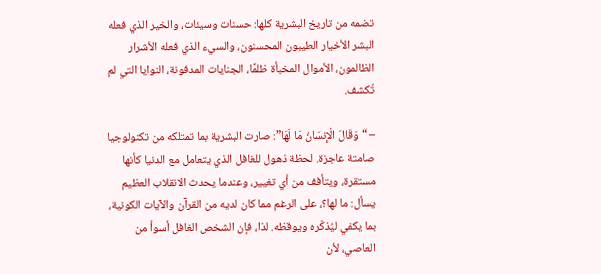تضمه من تاريخ البشرية كلها: حسنات وسيئات، والخير الذي فعله البشر الأخيار الطيبون المحسنون، والسيء الذي فعله الأشرار الظالمون، الأموال المخبأة ظلمًا، الجنايات المدفونة، النوايا التي لم تُكشف.

– “وَقَالَ الْإِنسَانُ مَا لَهَا”: صارت البشرية بما تمتلكه من تكنولوجيا صامتة عاجزة. لحظة ذهول للغافل الذي يتعامل مع الدنيا كأنها مستقرة، ويتأفف من أي تغيير، وعندما يحدث الانقلاب العظيم يسأل: ما لها؟، على الرغم مما كان لديه من القرآن والآيات الكونية، بما يكفي ليُذكّره ويوقظه. لذا، فإن الشخص الغافل أسوأ من العاصي، لأن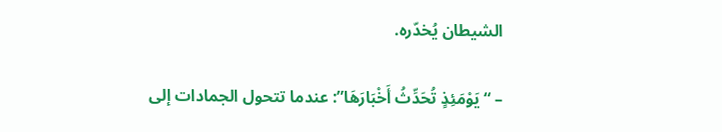الشيطان يُخدّره.

– “يَوْمَئِذٍ تُحَدِّثُ أَخْبَارَهَا”: عندما تتحول الجمادات إلى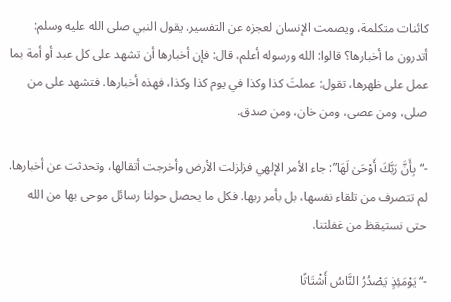كائنات متكلمة، ويصمت الإنسان لعجزه عن التفسير. يقول النبي صلى الله عليه وسلم: أتدرون ما أخبارها؟ قالوا: الله ورسوله أعلم، قال: فإن أخبارها أن تشهد على كل عبد أو أمة بما عمل على ظهرها، تقول: عملتَ كذا وكذا في يوم كذا وكذا، فهذه أخبارها. فتشهد على من صلى، ومن عصى، ومن خان، ومن صدق.

-“بِأَنَّ رَبَّكَ أَوْحَىٰ لَهَا”: جاء الأمر الإلهي فزلزلت الأرض وأخرجت أتقالها، وتحدثت عن أخبارها. لم تتصرف من تلقاء نفسها، بل بأمر ربها. فكل ما يحصل حولنا رسائل موحى بها من الله حتى نستيقظ من غفلتنا.

-“يَوْمَئِذٍ يَصْدُرُ النَّاسُ أَشْتَاتًا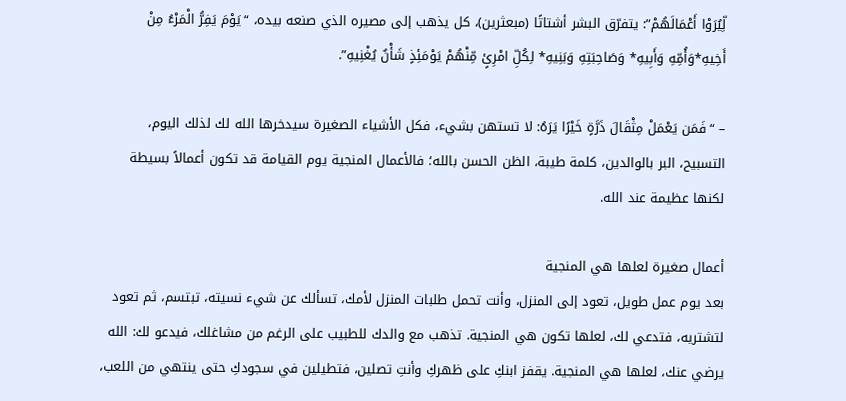لِّيُرَوْا أَعْمَالَهُمْ”: يتفرّق البشر أشتاتًا (مبعثرين)، كل يذهب إلى مصيره الذي صنعه بيده، “يَوْمَ يَفِرُّ الْمَرْءُ مِنْ أَخِيهِ*وَأُمِّهِ وَأَبِيهِ* وَصَاحِبَتِهِ وَبَنِيهِ* لِكُلِّ امْرِئٍ مِّنْهُمْ يَوْمَئِذٍ شَأْنٌ يُغْنِيهِ”.

– “فَمَن يَعْمَلْ مِثْقَالَ ذَرَّةٍ خَيْرًا يَرَهُ: لا تستهن بشيء، فكل الأشياء الصغيرة سيدخرها الله لك لذلك اليوم، التسبيح، البر بالوالدين، كلمة طيبة، الظن الحسن بالله؛ فالأعمال المنجية يوم القيامة قد تكون أعمالاً بسيطة لكنها عظيمة عند الله.

أعمال صغيرة لعلها هي المنجية
بعد يوم عمل طويل، تعود إلى المنزل، وأنت تحمل طلبات المنزل لأمك، تسألك عن شيء نسيته، تبتسم، ثم تعود لتشتريه، فتدعي لك، لعلها تكون هي المنجية. تذهب مع والدك للطبيب على الرغم من مشاغلك، فيدعو لك: الله يرضي عنك، لعلها هي المنجية. يقفز ابنكِ على ظهركِ وأنتِ تصلين، فتطيلين في سجودكِ حتى ينتهي من اللعب،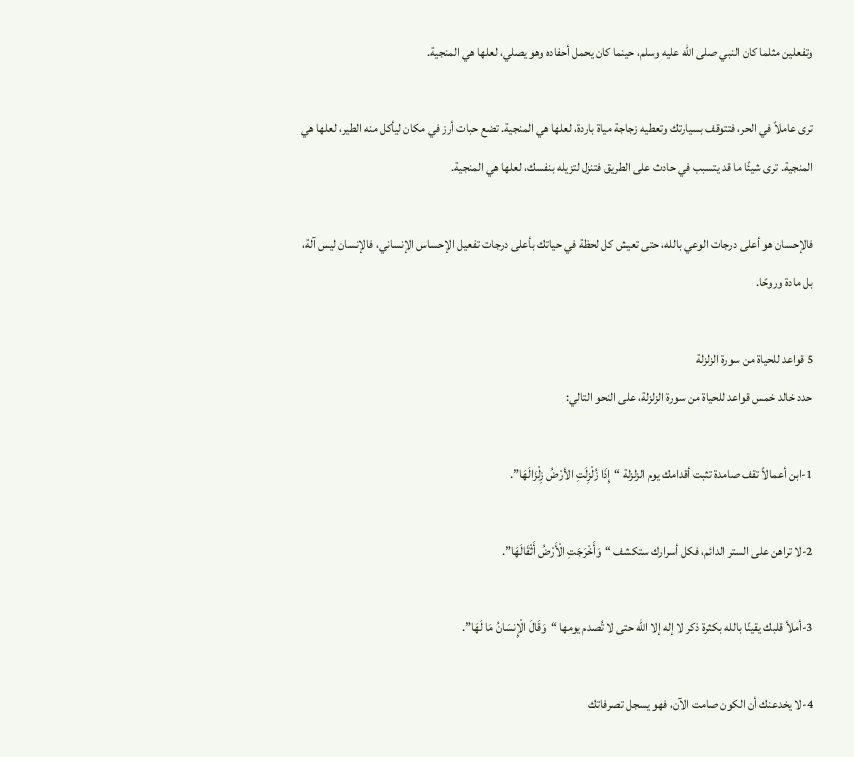وتفعلين مثلما كان النبي صلى الله عليه وسلم، حينما كان يحمل أحفاده وهو يصلي، لعلها هي المنجية.

ترى عاملاً في الحر، فتتوقف بسيارتك وتعطيه زجاجة مياة باردة، لعلها هي المنجية. تضع حبات أرز في مكان ليأكل منه الطير، لعلها هي المنجية. ترى شيئًا ما قد يتسبب في حادث على الطريق فتنزل لتزيله بنفسك، لعلها هي المنجية.

فالإحسان هو أعلى درجات الوعي بالله، حتى تعيش كل لحظة في حياتك بأعلى درجات تفعيل الإحساس الإنساني، فالإنسان ليس آلة، بل مادة وروحًا.

5 قواعد للحياة من سورة الزلزلة
حدد خالد خمس قواعد للحياة من سورة الزلزلة، على النحو التالي:

1-ابن أعمالاً تقف صامدة تثبت أقدامك يوم الزلزلة “إِذَا زُلْزِلَتِ الأرْضُ زِلْزَالَهَا”.

2-لا تراهن على الستر الدائم، فكل أسرارك ستكشف “وَأَخْرَجَتِ الْأَرْضُ أَثْقَالَهَا”.

3-أملأ قلبك يقينًا بالله بكثرة ذكر لا إله إلا الله حتى لا تُصدم يومها “وَقَالَ الْإِنسَانُ مَا لَهَا”.

4-لا يخدعنك أن الكون صامت الآن، فهو يسجل تصرفاتك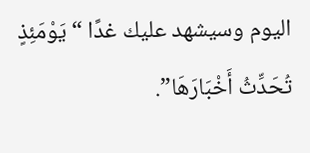اليوم وسيشهد عليك غدًا “يَوْمَئِذٍ تُحَدِّثُ أَخْبَارَهَا”.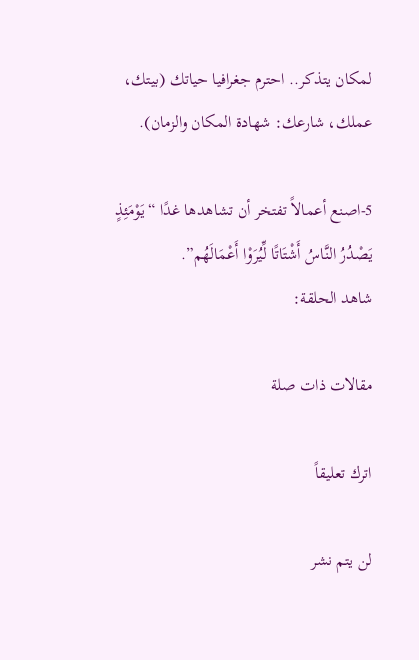لمكان يتذكر.. احترم جغرافيا حياتك (بيتك، عملك، شارعك: شهادة المكان والزمان).

5-اصنع أعمالاً تفتخر أن تشاهدها غدًا “يَوْمَئِذٍ يَصْدُرُ النَّاسُ أَشْتَاتًا لِّيُرَوْا أَعْمَالَهُم”.
شاهد الحلقة:

مقالات ذات صلة

اترك تعليقاً

لن يتم نشر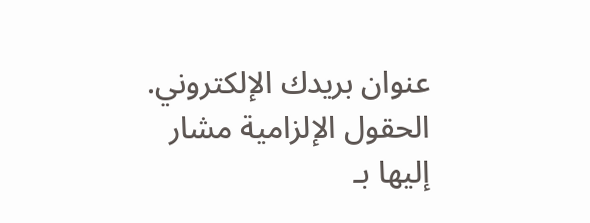عنوان بريدك الإلكتروني. الحقول الإلزامية مشار إليها بـ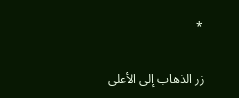*

زر الذهاب إلى الأعلى